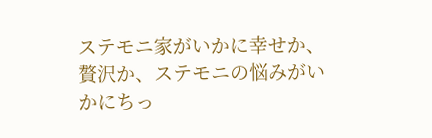ステモニ家がいかに幸せか、贅沢か、ステモニの悩みがいかにちっ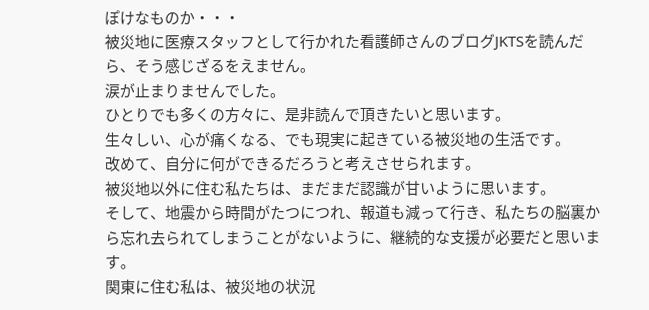ぽけなものか・・・
被災地に医療スタッフとして行かれた看護師さんのブログJKTSを読んだら、そう感じざるをえません。
涙が止まりませんでした。
ひとりでも多くの方々に、是非読んで頂きたいと思います。
生々しい、心が痛くなる、でも現実に起きている被災地の生活です。
改めて、自分に何ができるだろうと考えさせられます。
被災地以外に住む私たちは、まだまだ認識が甘いように思います。
そして、地震から時間がたつにつれ、報道も減って行き、私たちの脳裏から忘れ去られてしまうことがないように、継続的な支援が必要だと思います。
関東に住む私は、被災地の状況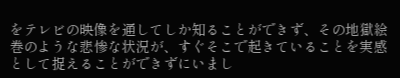をテレビの映像を通してしか知ることができず、その地獄絵巻のような悲惨な状況が、すぐそこで起きていることを実感として捉えることができずにいまし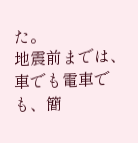た。
地震前までは、車でも電車でも、簡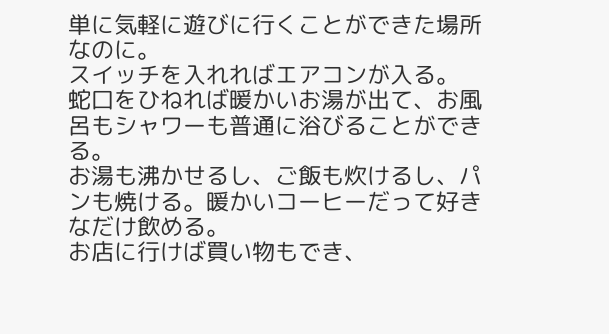単に気軽に遊びに行くことができた場所なのに。
スイッチを入れればエアコンが入る。
蛇口をひねれば暖かいお湯が出て、お風呂もシャワーも普通に浴びることができる。
お湯も沸かせるし、ご飯も炊けるし、パンも焼ける。暖かいコーヒーだって好きなだけ飲める。
お店に行けば買い物もでき、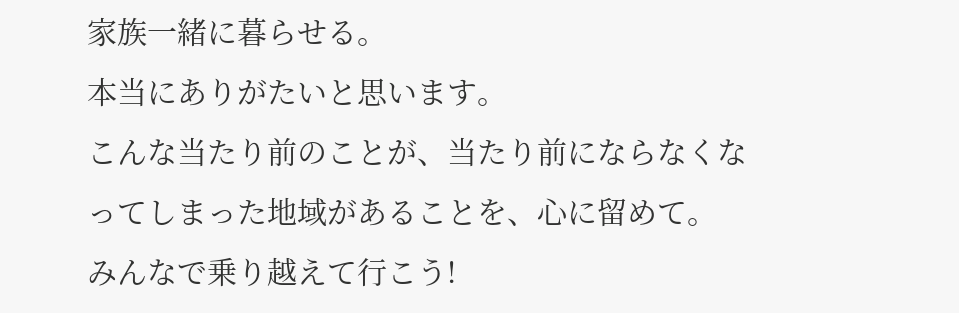家族一緒に暮らせる。
本当にありがたいと思います。
こんな当たり前のことが、当たり前にならなくなってしまった地域があることを、心に留めて。
みんなで乗り越えて行こう!